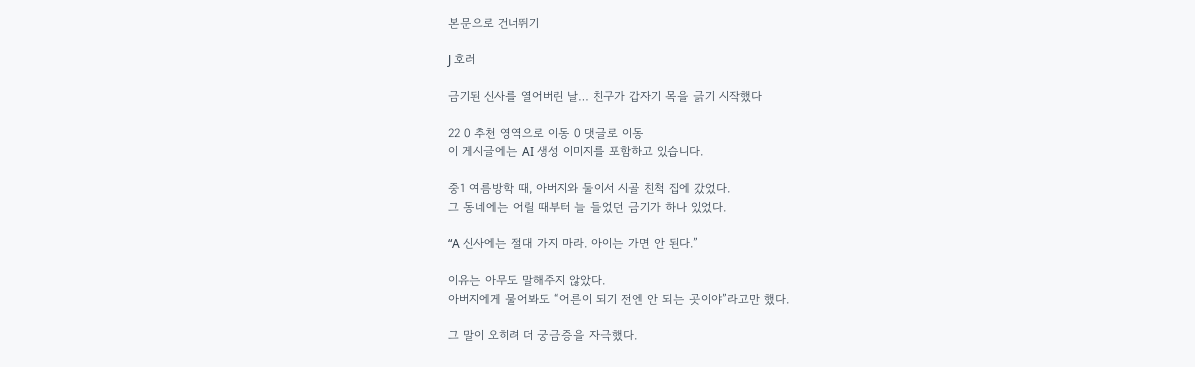본문으로 건너뛰기

J 호러

금기된 신사를 열어버린 날… 친구가 갑자기 목을 긁기 시작했다

22 0 추천 영역으로 이동 0 댓글로 이동
이 게시글에는 AI 생성 이미지를 포함하고 있습니다.

중1 여름방학 때, 아버지와 둘이서 시골 친척 집에 갔었다.
그 동네에는 어릴 때부터 늘 들었던 금기가 하나 있었다.

“A 신사에는 절대 가지 마라. 아이는 가면 안 된다.”

이유는 아무도 말해주지 않았다.
아버지에게 물어봐도 “어른이 되기 전엔 안 되는 곳이야”라고만 했다.

그 말이 오히려 더 궁금증을 자극했다.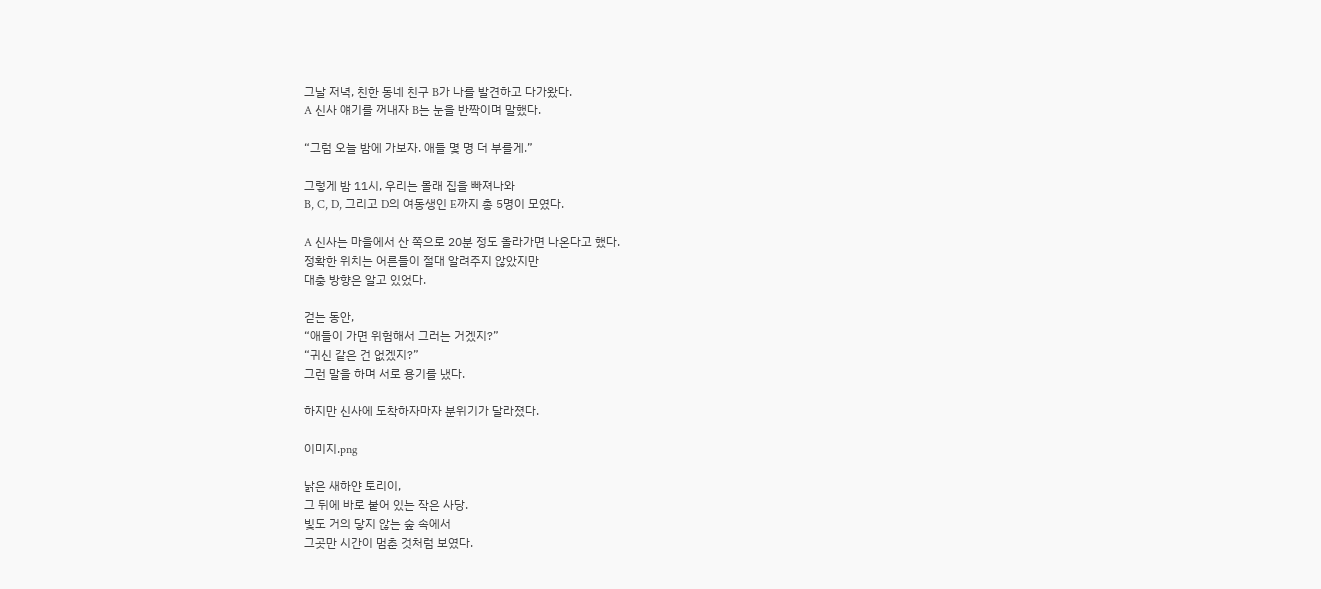그날 저녁, 친한 동네 친구 B가 나를 발견하고 다가왔다.
A 신사 얘기를 꺼내자 B는 눈을 반짝이며 말했다.

“그럼 오늘 밤에 가보자. 애들 몇 명 더 부를게.”

그렇게 밤 11시, 우리는 몰래 집을 빠져나와
B, C, D, 그리고 D의 여동생인 E까지 총 5명이 모였다.

A 신사는 마을에서 산 쪽으로 20분 정도 올라가면 나온다고 했다.
정확한 위치는 어른들이 절대 알려주지 않았지만
대충 방향은 알고 있었다.

걷는 동안,
“애들이 가면 위험해서 그러는 거겠지?”
“귀신 같은 건 없겠지?”
그런 말을 하며 서로 용기를 냈다.

하지만 신사에 도착하자마자 분위기가 달라졌다.

이미지.png

낡은 새하얀 토리이,
그 뒤에 바로 붙어 있는 작은 사당.
빛도 거의 닿지 않는 숲 속에서
그곳만 시간이 멈춘 것처럼 보였다.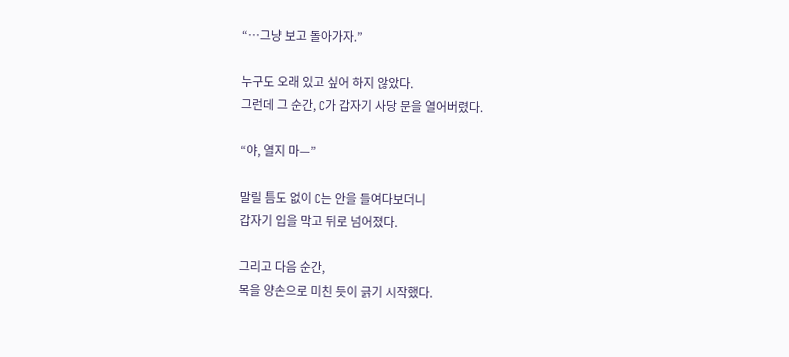“…그냥 보고 돌아가자.”

누구도 오래 있고 싶어 하지 않았다.
그런데 그 순간, C가 갑자기 사당 문을 열어버렸다.

“야, 열지 마—”

말릴 틈도 없이 C는 안을 들여다보더니
갑자기 입을 막고 뒤로 넘어졌다.

그리고 다음 순간,
목을 양손으로 미친 듯이 긁기 시작했다.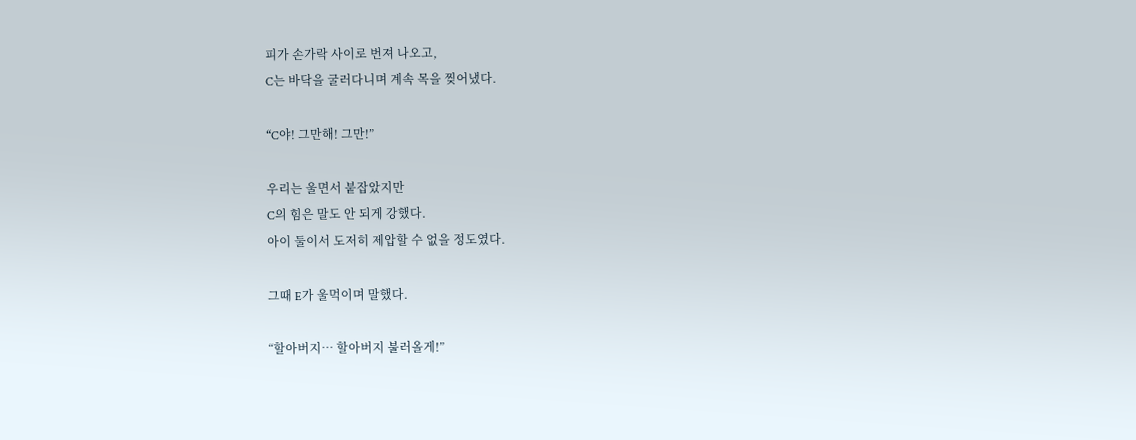피가 손가락 사이로 번져 나오고,
C는 바닥을 굴러다니며 계속 목을 찢어냈다.

“C야! 그만해! 그만!”

우리는 울면서 붙잡았지만
C의 힘은 말도 안 되게 강했다.
아이 둘이서 도저히 제압할 수 없을 정도였다.

그때 E가 울먹이며 말했다.

“할아버지… 할아버지 불러올게!”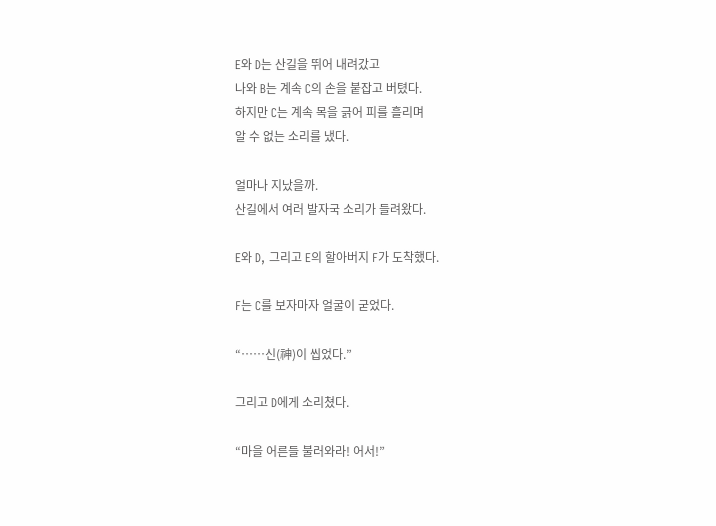E와 D는 산길을 뛰어 내려갔고
나와 B는 계속 C의 손을 붙잡고 버텼다.
하지만 C는 계속 목을 긁어 피를 흘리며
알 수 없는 소리를 냈다.

얼마나 지났을까.
산길에서 여러 발자국 소리가 들려왔다.

E와 D, 그리고 E의 할아버지 F가 도착했다.

F는 C를 보자마자 얼굴이 굳었다.

“……신(神)이 씹었다.”

그리고 D에게 소리쳤다.

“마을 어른들 불러와라! 어서!”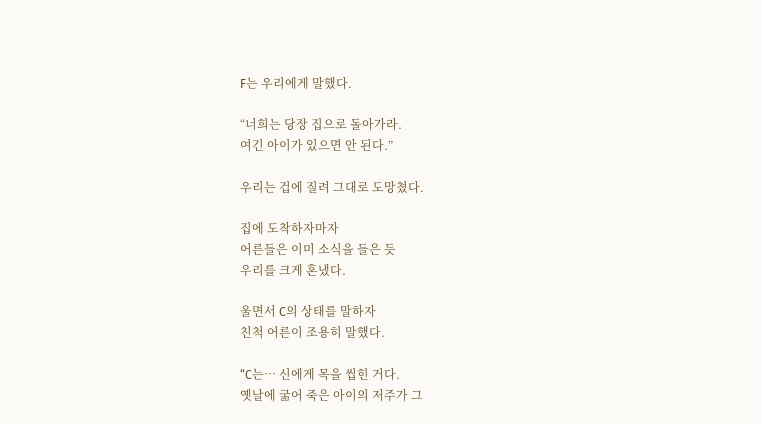F는 우리에게 말했다.

“너희는 당장 집으로 돌아가라.
여긴 아이가 있으면 안 된다.”

우리는 겁에 질려 그대로 도망쳤다.

집에 도착하자마자
어른들은 이미 소식을 들은 듯
우리를 크게 혼냈다.

울면서 C의 상태를 말하자
친척 어른이 조용히 말했다.

“C는… 신에게 목을 씹힌 거다.
옛날에 굶어 죽은 아이의 저주가 그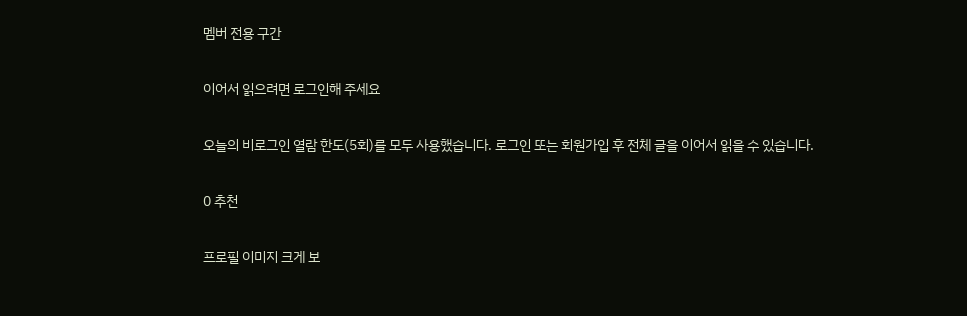멤버 전용 구간

이어서 읽으려면 로그인해 주세요

오늘의 비로그인 열람 한도(5회)를 모두 사용했습니다. 로그인 또는 회원가입 후 전체 글을 이어서 읽을 수 있습니다.

0 추천

프로필 이미지 크게 보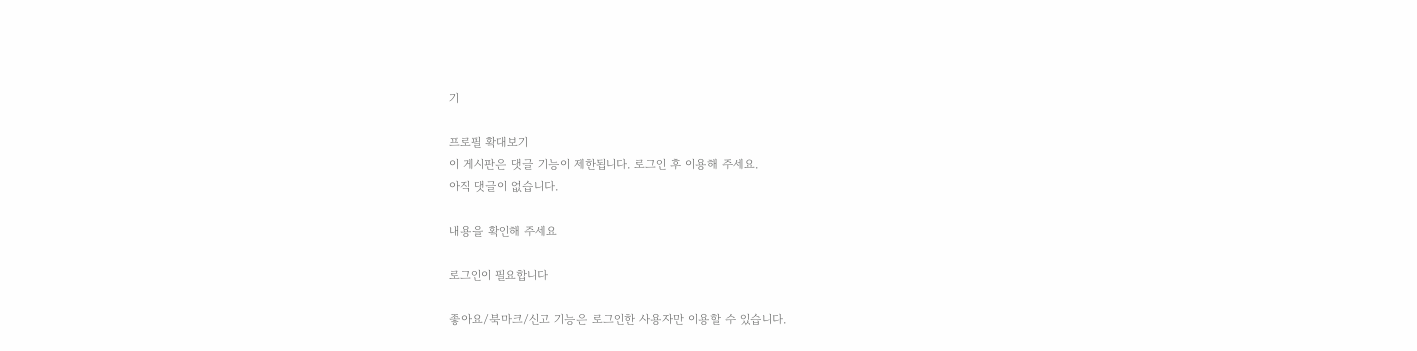기

프로필 확대보기
이 게시판은 댓글 기능이 제한됩니다. 로그인 후 이용해 주세요.
아직 댓글이 없습니다.

내용을 확인해 주세요

로그인이 필요합니다

좋아요/북마크/신고 기능은 로그인한 사용자만 이용할 수 있습니다.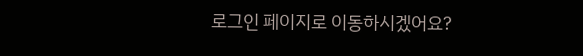로그인 페이지로 이동하시겠어요?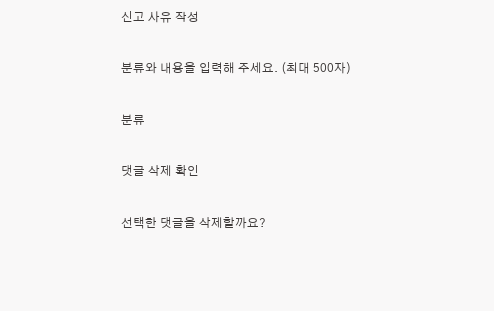신고 사유 작성

분류와 내용을 입력해 주세요. (최대 500자)

분류

댓글 삭제 확인

선택한 댓글을 삭제할까요?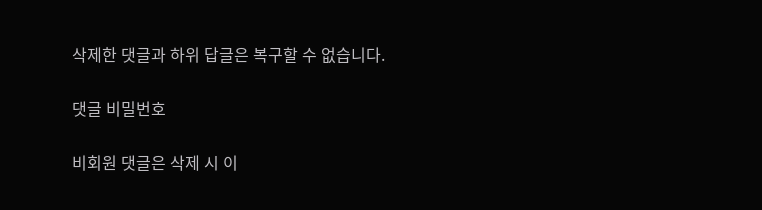삭제한 댓글과 하위 답글은 복구할 수 없습니다.

댓글 비밀번호

비회원 댓글은 삭제 시 이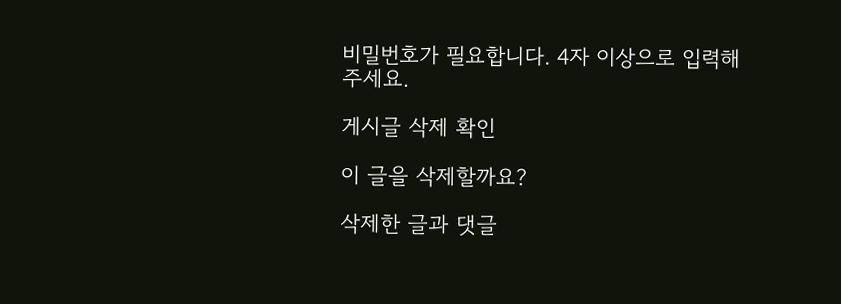비밀번호가 필요합니다. 4자 이상으로 입력해 주세요.

게시글 삭제 확인

이 글을 삭제할까요?

삭제한 글과 댓글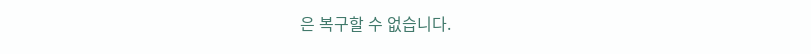은 복구할 수 없습니다.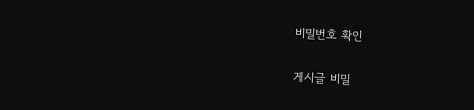비밀번호 확인

게시글 비밀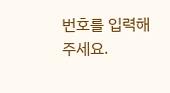번호를 입력해 주세요.